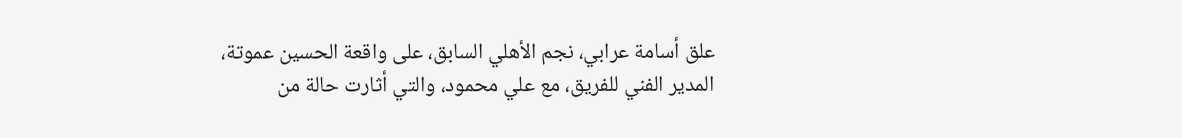علق أسامة عرابي، نجم الأهلي السابق، على واقعة الحسين عموتة، المدير الفني للفريق، مع علي محمود، والتي أثارت حالة من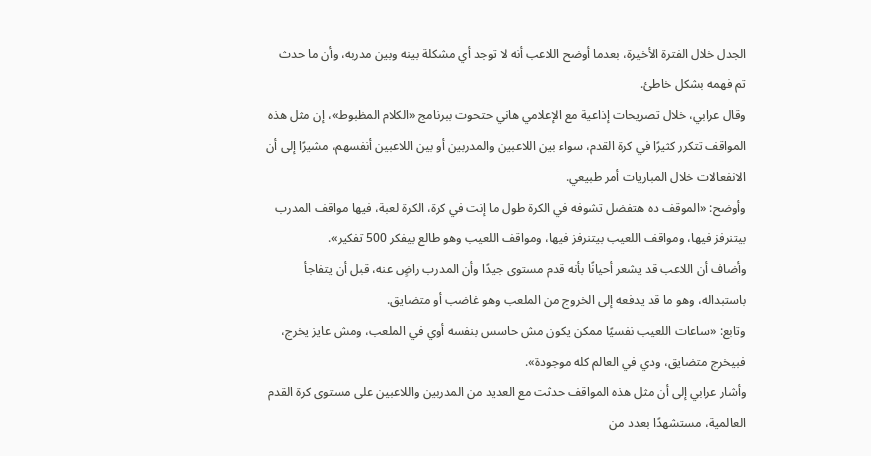الجدل خلال الفترة الأخيرة، بعدما أوضح اللاعب أنه لا توجد أي مشكلة بينه وبين مدربه، وأن ما حدث تم فهمه بشكل خاطئ.
وقال عرابي، خلال تصريحات إذاعية مع الإعلامي هاني حتحوت ببرنامج «الكلام المظبوط»، إن مثل هذه المواقف تتكرر كثيرًا في كرة القدم، سواء بين اللاعبين والمدربين أو بين اللاعبين أنفسهم، مشيرًا إلى أن الانفعالات خلال المباريات أمر طبيعي.
وأوضح: «الموقف ده هتفضل تشوفه في الكرة طول ما إنت في كرة، الكرة لعبة، فيها مواقف المدرب بيتنرفز فيها، ومواقف اللعيب بيتنرفز فيها، ومواقف اللعيب وهو طالع بيفكر 500 تفكير».
وأضاف أن اللاعب قد يشعر أحيانًا بأنه قدم مستوى جيدًا وأن المدرب راضٍ عنه، قبل أن يتفاجأ باستبداله، وهو ما قد يدفعه إلى الخروج من الملعب وهو غاضب أو متضايق.
وتابع: «ساعات اللعيب نفسيًا ممكن يكون مش حاسس بنفسه أوي في الملعب، ومش عايز يخرج، فبيخرج متضايق، ودي في العالم كله موجودة».
وأشار عرابي إلى أن مثل هذه المواقف حدثت مع العديد من المدربين واللاعبين على مستوى كرة القدم العالمية، مستشهدًا بعدد من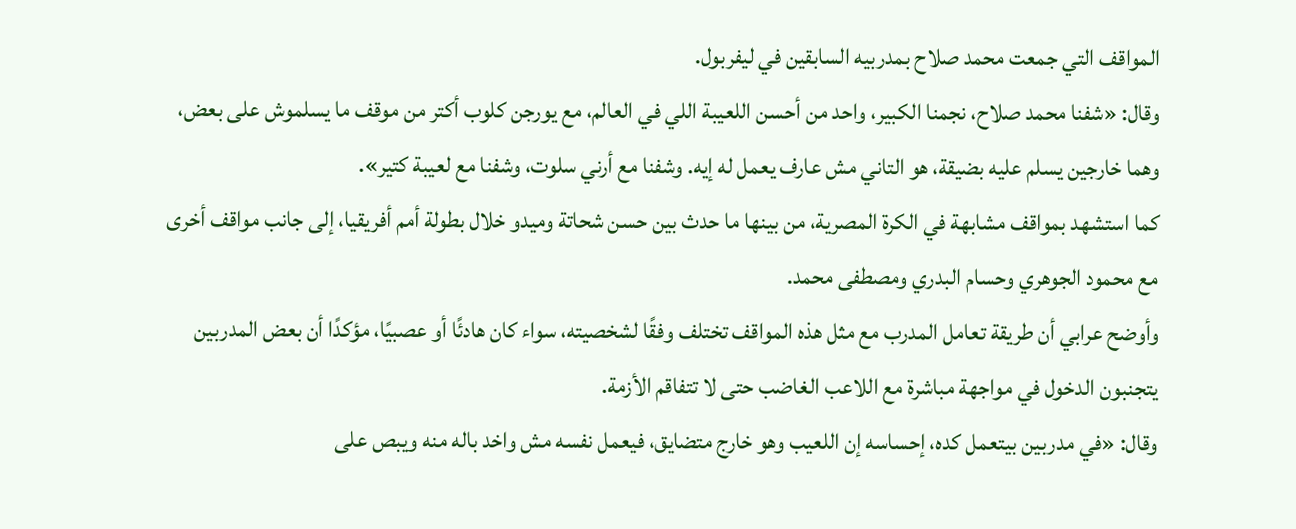المواقف التي جمعت محمد صلاح بمدربيه السابقين في ليفربول.
وقال: «شفنا محمد صلاح، نجمنا الكبير، واحد من أحسن اللعيبة اللي في العالم، مع يورجن كلوب أكتر من موقف ما يسلموش على بعض، وهما خارجين يسلم عليه بضيقة، هو التاني مش عارف يعمل له إيه. وشفنا مع أرني سلوت، وشفنا مع لعيبة كتير».
كما استشهد بمواقف مشابهة في الكرة المصرية، من بينها ما حدث بين حسن شحاتة وميدو خلال بطولة أمم أفريقيا، إلى جانب مواقف أخرى مع محمود الجوهري وحسام البدري ومصطفى محمد.
وأوضح عرابي أن طريقة تعامل المدرب مع مثل هذه المواقف تختلف وفقًا لشخصيته، سواء كان هادئًا أو عصبيًا، مؤكدًا أن بعض المدربين يتجنبون الدخول في مواجهة مباشرة مع اللاعب الغاضب حتى لا تتفاقم الأزمة.
وقال: «في مدربين بيتعمل كده، إحساسه إن اللعيب وهو خارج متضايق، فيعمل نفسه مش واخد باله منه ويبص على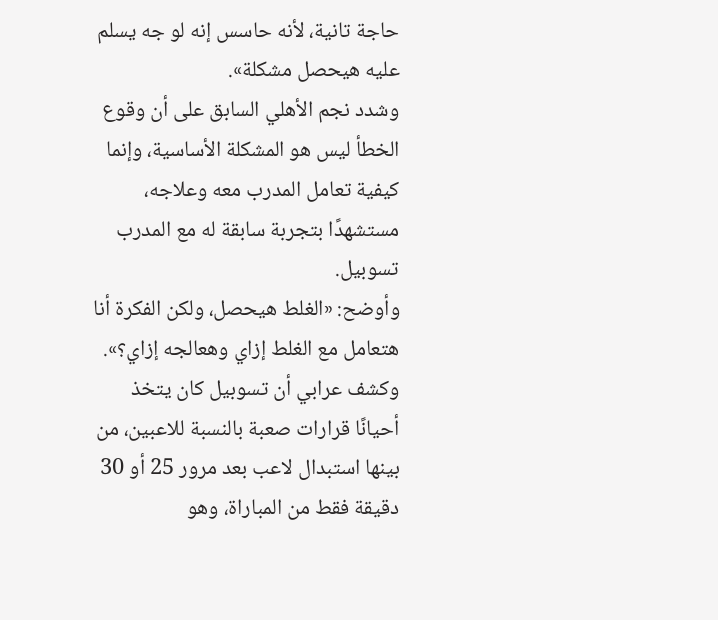حاجة تانية، لأنه حاسس إنه لو جه يسلم عليه هيحصل مشكلة».
وشدد نجم الأهلي السابق على أن وقوع الخطأ ليس هو المشكلة الأساسية، وإنما كيفية تعامل المدرب معه وعلاجه، مستشهدًا بتجربة سابقة له مع المدرب تسوبيل.
وأوضح: «الغلط هيحصل، ولكن الفكرة أنا هتعامل مع الغلط إزاي وهعالجه إزاي؟».
وكشف عرابي أن تسوبيل كان يتخذ أحيانًا قرارات صعبة بالنسبة للاعبين، من بينها استبدال لاعب بعد مرور 25 أو 30 دقيقة فقط من المباراة، وهو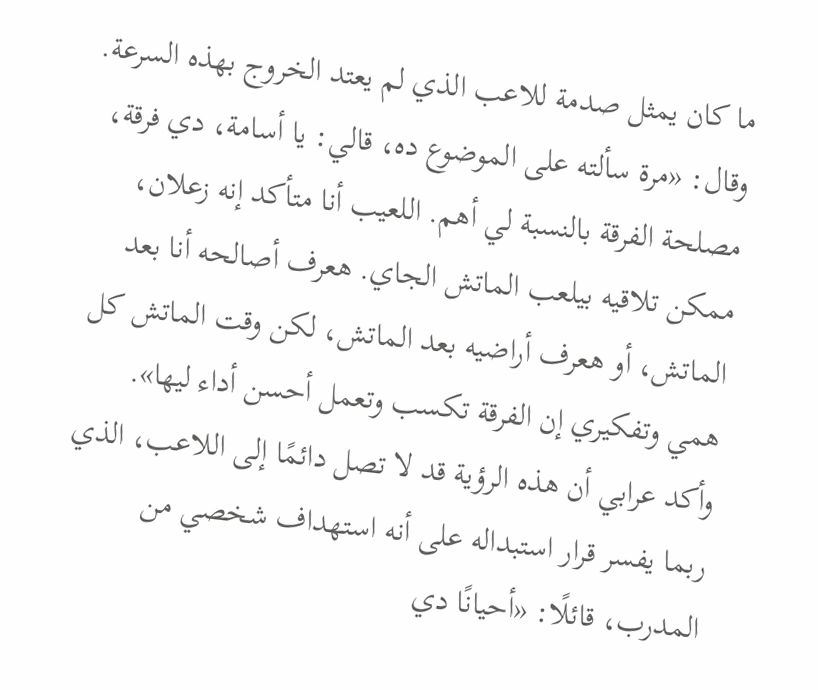ما كان يمثل صدمة للاعب الذي لم يعتد الخروج بهذه السرعة.
وقال: «مرة سألته على الموضوع ده، قالي: يا أسامة، دي فرقة، مصلحة الفرقة بالنسبة لي أهم. اللعيب أنا متأكد إنه زعلان، ممكن تلاقيه بيلعب الماتش الجاي. هعرف أصالحه أنا بعد الماتش، أو هعرف أراضيه بعد الماتش، لكن وقت الماتش كل همي وتفكيري إن الفرقة تكسب وتعمل أحسن أداء ليها».
وأكد عرابي أن هذه الرؤية قد لا تصل دائمًا إلى اللاعب، الذي ربما يفسر قرار استبداله على أنه استهداف شخصي من المدرب، قائلًا: «أحيانًا دي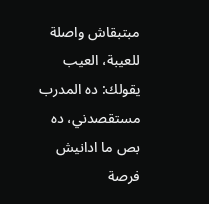مبتبقاش واصلة للعيبة، العيب يقولك: ده المدرب مستقصدني، ده بص ما ادانيش فرصة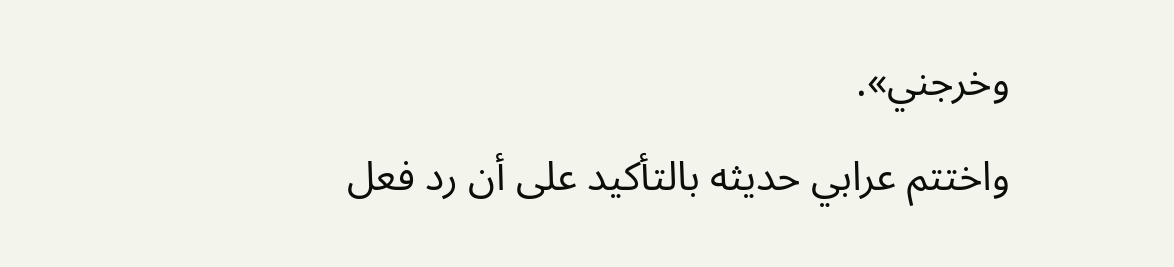وخرجني».
واختتم عرابي حديثه بالتأكيد على أن رد فعل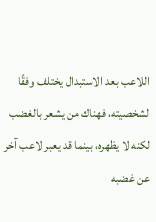اللاعب بعد الاستبدال يختلف وفقًا لشخصيته، فهناك من يشعر بالغضب لكنه لا يظهره، بينما قد يعبر لاعب آخر عن غضبه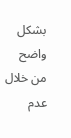بشكل واضح من خلال عدم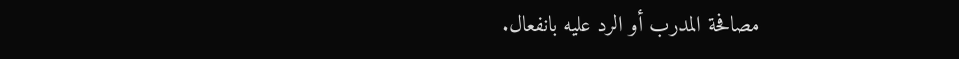مصافحة المدرب أو الرد عليه بانفعال.